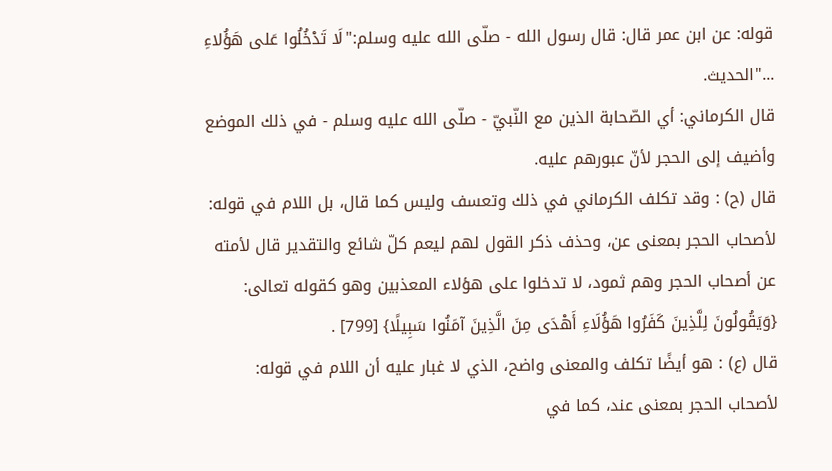قوله: عن ابن عمر قال: قال رسول الله - صلّى الله عليه وسلم:"لَا تَدْخُلُوا عَلى هَؤُلاءِ ..."الحديث.
قال الكرماني: أي الصّحابة الذين مع النّبيّ - صلّى الله عليه وسلم - في ذلك الموضع وأضيف إلى الحجر لأنّ عبورهم عليه.
قال (ح) : وقد تكلف الكرماني في ذلك وتعسف وليس كما قال، بل اللام في قوله: لأصحاب الحجر بمعنى عن، وحذف ذكر القول لهم ليعم كلّ شائع والتقدير قال لأمته عن أصحاب الحجر وهم ثمود، لا تدخلوا على هؤلاء المعذبين وهو كقوله تعالى: {وَيَقُولُونَ لِلَّذِينَ كَفَرُوا هَؤُلَاءِ أَهْدَى مِنَ الَّذِينَ آمَنُوا سَبِيلًا} [799] .
قال (ع) : هو أيضًا تكلف والمعنى واضح، الذي لا غبار عليه أن اللام في قوله: لأصحاب الحجر بمعنى عند، كما في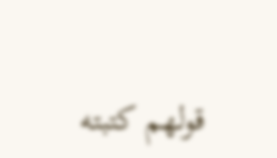قولهم كتبته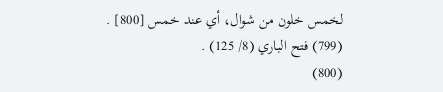لخمس خلون من شوال، أي عند خمس [800] .
(799) فتح الباري (8/ 125) .
(800)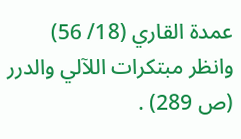عمدة القاري (18/ 56) وانظر مبتكرات اللآلي والدرر (ص 289) .